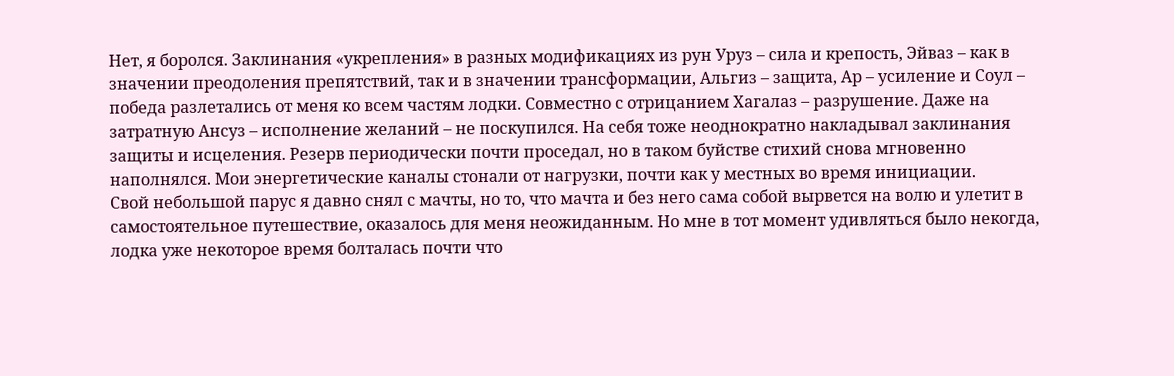Нет, я боролся. Заклинания «укрепления» в разных модификациях из рун Уруз – сила и крепость, Эйваз – как в значении преодоления препятствий, так и в значении трансформации, Альгиз – защита, Ар – усиление и Соул – победа разлетались от меня ко всем частям лодки. Совместно с отрицанием Хагалаз – разрушение. Даже на затратную Ансуз – исполнение желаний – не поскупился. На себя тоже неоднократно накладывал заклинания защиты и исцеления. Резерв периодически почти проседал, но в таком буйстве стихий снова мгновенно наполнялся. Мои энергетические каналы стонали от нагрузки, почти как у местных во время инициации.
Свой небольшой парус я давно снял с мачты, но то, что мачта и без него сама собой вырвется на волю и улетит в самостоятельное путешествие, оказалось для меня неожиданным. Но мне в тот момент удивляться было некогда, лодка уже некоторое время болталась почти что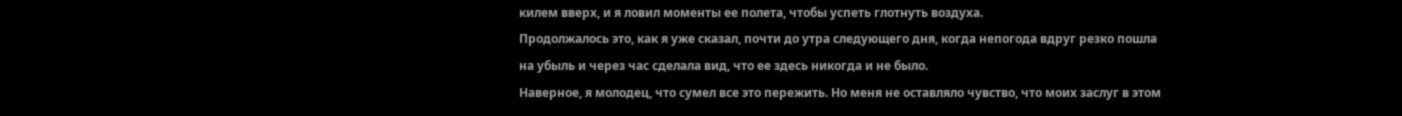килем вверх, и я ловил моменты ее полета, чтобы успеть глотнуть воздуха.
Продолжалось это, как я уже сказал, почти до утра следующего дня, когда непогода вдруг резко пошла на убыль и через час сделала вид, что ее здесь никогда и не было.
Наверное, я молодец, что сумел все это пережить. Но меня не оставляло чувство, что моих заслуг в этом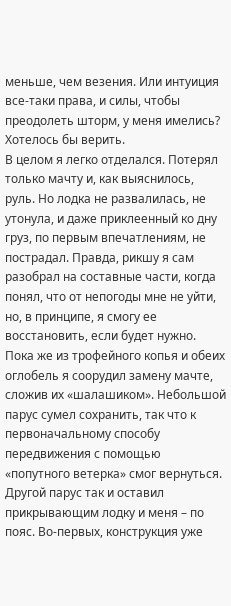меньше, чем везения. Или интуиция все-таки права, и силы, чтобы преодолеть шторм, у меня имелись? Хотелось бы верить.
В целом я легко отделался. Потерял только мачту и, как выяснилось, руль. Но лодка не развалилась, не утонула, и даже приклеенный ко дну груз, по первым впечатлениям, не пострадал. Правда, рикшу я сам разобрал на составные части, когда понял, что от непогоды мне не уйти, но, в принципе, я смогу ее восстановить, если будет нужно. Пока же из трофейного копья и обеих оглобель я соорудил замену мачте, сложив их «шалашиком». Небольшой парус сумел сохранить, так что к первоначальному способу передвижения с помощью «попутного ветерка» смог вернуться. Другой парус так и оставил прикрывающим лодку и меня – по пояс. Во-первых, конструкция уже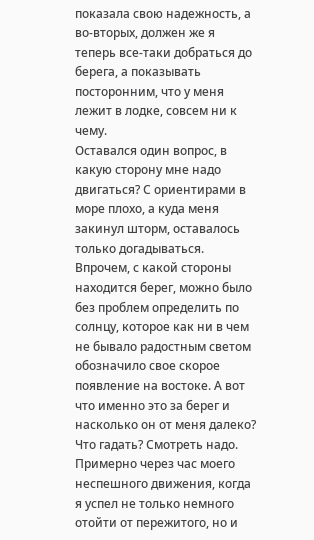показала свою надежность, а во-вторых, должен же я теперь все-таки добраться до берега, а показывать посторонним, что у меня лежит в лодке, совсем ни к чему.
Оставался один вопрос, в какую сторону мне надо двигаться? С ориентирами в море плохо, а куда меня закинул шторм, оставалось только догадываться. Впрочем, с какой стороны находится берег, можно было без проблем определить по солнцу, которое как ни в чем не бывало радостным светом обозначило свое скорое появление на востоке. А вот что именно это за берег и насколько он от меня далеко? Что гадать? Смотреть надо.
Примерно через час моего неспешного движения, когда я успел не только немного отойти от пережитого, но и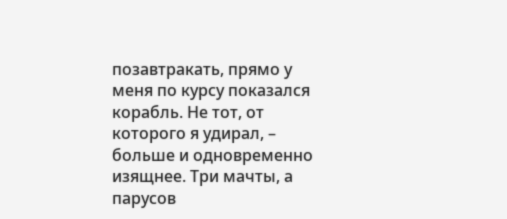позавтракать, прямо у меня по курсу показался корабль. Не тот, от которого я удирал, – больше и одновременно изящнее. Три мачты, а парусов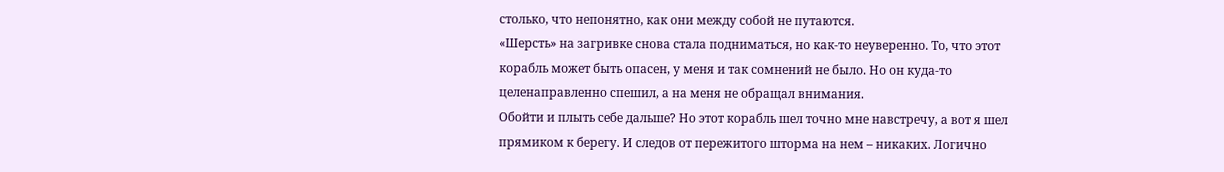столько, что непонятно, как они между собой не путаются.
«Шерсть» на загривке снова стала подниматься, но как-то неуверенно. То, что этот корабль может быть опасен, у меня и так сомнений не было. Но он куда-то целенаправленно спешил, а на меня не обращал внимания.
Обойти и плыть себе дальше? Но этот корабль шел точно мне навстречу, а вот я шел прямиком к берегу. И следов от пережитого шторма на нем – никаких. Логично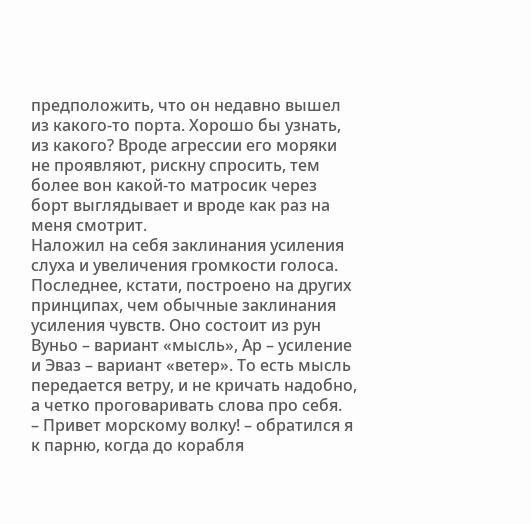предположить, что он недавно вышел из какого-то порта. Хорошо бы узнать, из какого? Вроде агрессии его моряки не проявляют, рискну спросить, тем более вон какой-то матросик через борт выглядывает и вроде как раз на меня смотрит.
Наложил на себя заклинания усиления слуха и увеличения громкости голоса. Последнее, кстати, построено на других принципах, чем обычные заклинания усиления чувств. Оно состоит из рун Вуньо – вариант «мысль», Ар – усиление и Эваз – вариант «ветер». То есть мысль передается ветру, и не кричать надобно, а четко проговаривать слова про себя.
– Привет морскому волку! – обратился я к парню, когда до корабля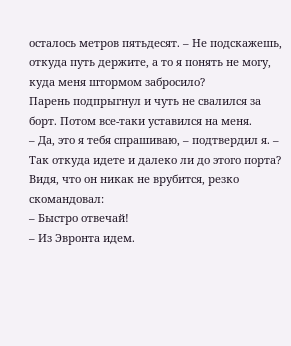осталось метров пятьдесят. – Не подскажешь, откуда путь держите, а то я понять не могу, куда меня штормом забросило?
Парень подпрыгнул и чуть не свалился за борт. Потом все-таки уставился на меня.
– Да, это я тебя спрашиваю, – подтвердил я. – Так откуда идете и далеко ли до этого порта?
Видя, что он никак не врубится, резко скомандовал:
– Быстро отвечай!
– Из Эвронта идем.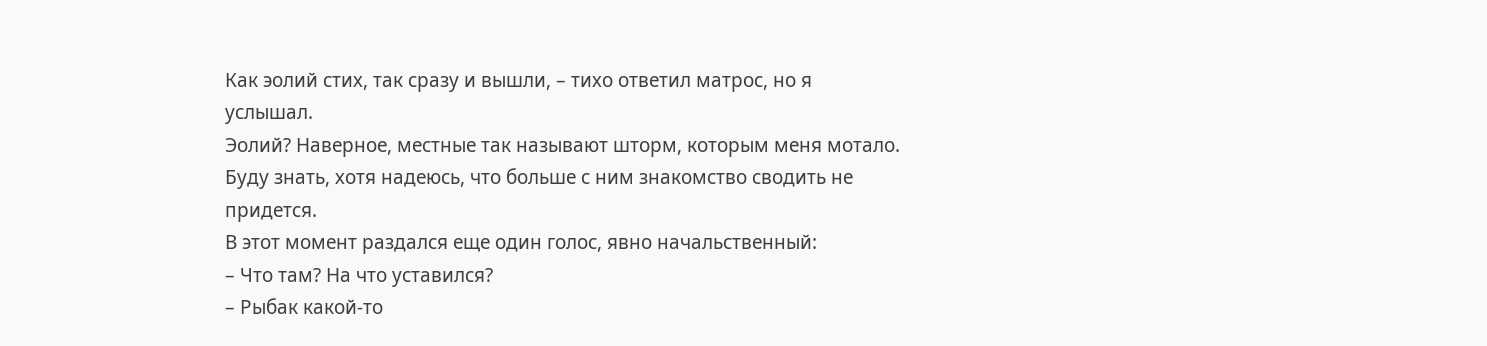Как эолий стих, так сразу и вышли, – тихо ответил матрос, но я услышал.
Эолий? Наверное, местные так называют шторм, которым меня мотало. Буду знать, хотя надеюсь, что больше с ним знакомство сводить не придется.
В этот момент раздался еще один голос, явно начальственный:
– Что там? На что уставился?
– Рыбак какой-то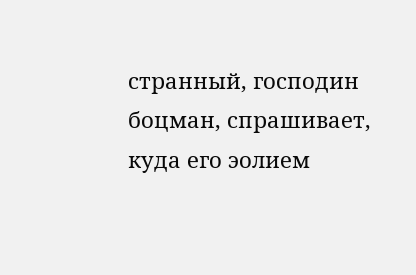странный, господин боцман, спрашивает, куда его эолием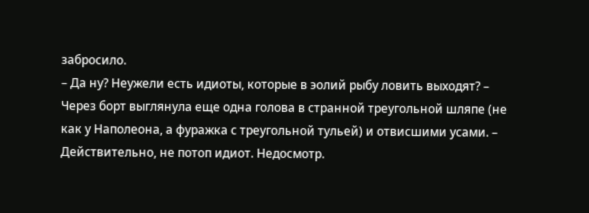забросило.
– Да ну? Неужели есть идиоты, которые в эолий рыбу ловить выходят? – Через борт выглянула еще одна голова в странной треугольной шляпе (не как у Наполеона, а фуражка с треугольной тульей) и отвисшими усами. – Действительно, не потоп идиот. Недосмотр.